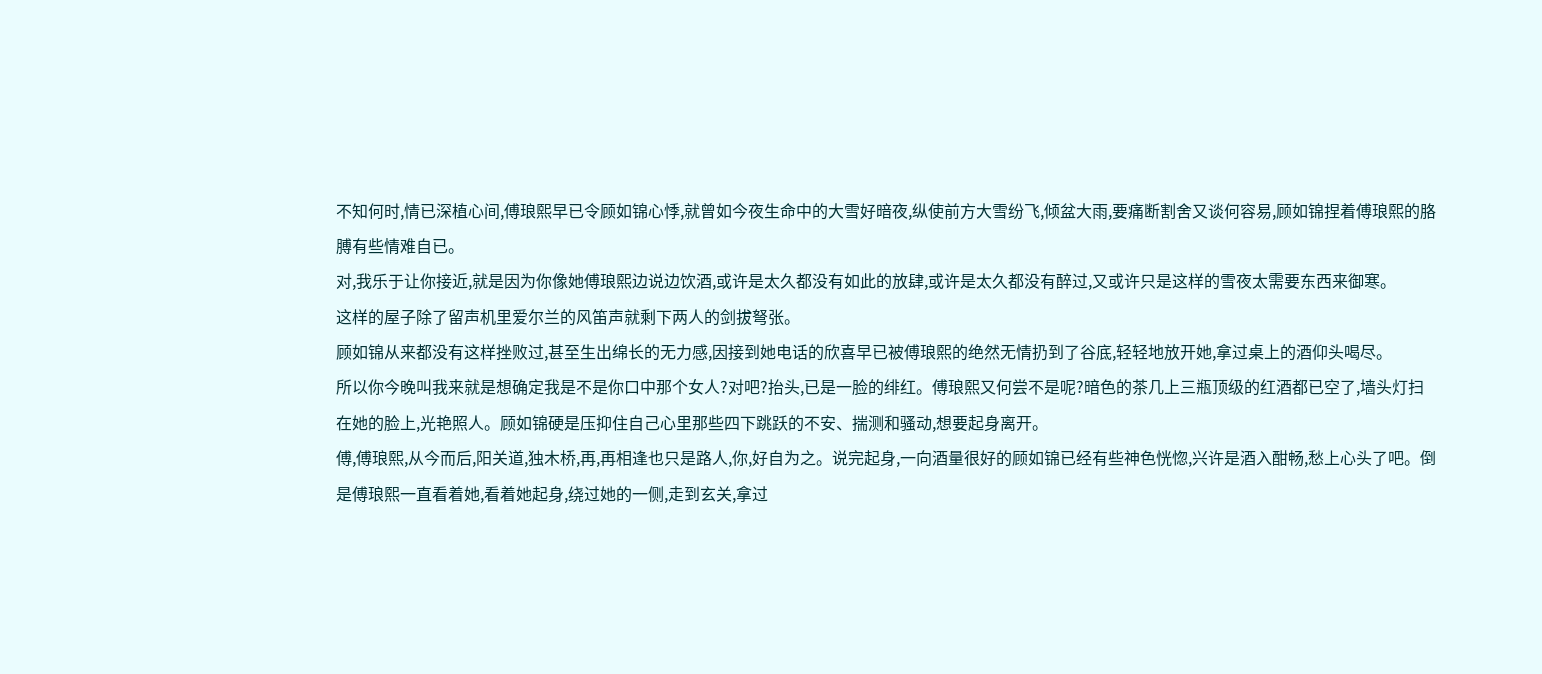不知何时,情已深植心间,傅琅熙早已令顾如锦心悸,就曾如今夜生命中的大雪好暗夜,纵使前方大雪纷飞,倾盆大雨,要痛断割舍又谈何容易,顾如锦捏着傅琅熙的胳膊有些情难自已。
对,我乐于让你接近,就是因为你像她傅琅熙边说边饮酒,或许是太久都没有如此的放肆,或许是太久都没有醉过,又或许只是这样的雪夜太需要东西来御寒。
这样的屋子除了留声机里爱尔兰的风笛声就剩下两人的剑拔弩张。
顾如锦从来都没有这样挫败过,甚至生出绵长的无力感,因接到她电话的欣喜早已被傅琅熙的绝然无情扔到了谷底,轻轻地放开她,拿过桌上的酒仰头喝尽。
所以你今晚叫我来就是想确定我是不是你口中那个女人?对吧?抬头,已是一脸的绯红。傅琅熙又何尝不是呢?暗色的茶几上三瓶顶级的红酒都已空了,墙头灯扫在她的脸上,光艳照人。顾如锦硬是压抑住自己心里那些四下跳跃的不安、揣测和骚动,想要起身离开。
傅,傅琅熙,从今而后,阳关道,独木桥,再,再相逢也只是路人,你,好自为之。说完起身,一向酒量很好的顾如锦已经有些神色恍惚,兴许是酒入酣畅,愁上心头了吧。倒是傅琅熙一直看着她,看着她起身,绕过她的一侧,走到玄关,拿过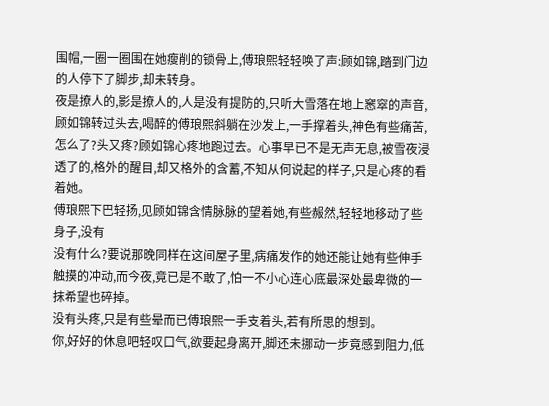围帽,一圈一圈围在她瘦削的锁骨上,傅琅熙轻轻唤了声:顾如锦,踏到门边的人停下了脚步,却未转身。
夜是撩人的,影是撩人的,人是没有提防的,只听大雪落在地上窸窣的声音,顾如锦转过头去,喝醉的傅琅熙斜躺在沙发上,一手撑着头,神色有些痛苦,怎么了?头又疼?顾如锦心疼地跑过去。心事早已不是无声无息,被雪夜浸透了的,格外的醒目,却又格外的含蓄,不知从何说起的样子,只是心疼的看着她。
傅琅熙下巴轻扬,见顾如锦含情脉脉的望着她,有些赧然,轻轻地移动了些身子,没有
没有什么?要说那晚同样在这间屋子里,病痛发作的她还能让她有些伸手触摸的冲动,而今夜,竟已是不敢了,怕一不小心连心底最深处最卑微的一抹希望也碎掉。
没有头疼,只是有些晕而已傅琅熙一手支着头,若有所思的想到。
你,好好的休息吧轻叹口气,欲要起身离开,脚还未挪动一步竟感到阻力,低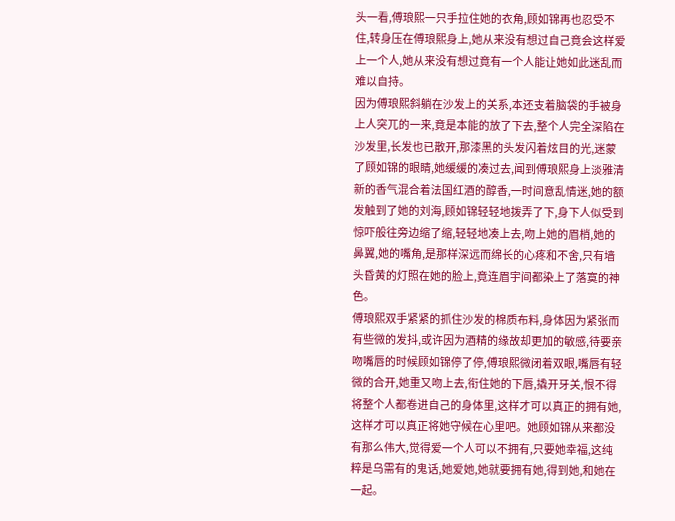头一看,傅琅熙一只手拉住她的衣角,顾如锦再也忍受不住,转身压在傅琅熙身上,她从来没有想过自己竟会这样爱上一个人,她从来没有想过竟有一个人能让她如此迷乱而难以自持。
因为傅琅熙斜躺在沙发上的关系,本还支着脑袋的手被身上人突兀的一来,竟是本能的放了下去,整个人完全深陷在沙发里,长发也已散开,那漆黑的头发闪着炫目的光,迷蒙了顾如锦的眼睛,她缓缓的凑过去,闻到傅琅熙身上淡雅清新的香气混合着法国红酒的醇香,一时间意乱情迷,她的额发触到了她的刘海,顾如锦轻轻地拨弄了下,身下人似受到惊吓般往旁边缩了缩,轻轻地凑上去,吻上她的眉梢,她的鼻翼,她的嘴角,是那样深远而绵长的心疼和不舍,只有墙头昏黄的灯照在她的脸上,竟连眉宇间都染上了落寞的神色。
傅琅熙双手紧紧的抓住沙发的棉质布料,身体因为紧张而有些微的发抖,或许因为酒精的缘故却更加的敏感,待要亲吻嘴唇的时候顾如锦停了停,傅琅熙微闭着双眼,嘴唇有轻微的合开,她重又吻上去,衔住她的下唇,撬开牙关,恨不得将整个人都卷进自己的身体里,这样才可以真正的拥有她,这样才可以真正将她守候在心里吧。她顾如锦从来都没有那么伟大,觉得爱一个人可以不拥有,只要她幸福,这纯粹是乌需有的鬼话,她爱她,她就要拥有她,得到她,和她在一起。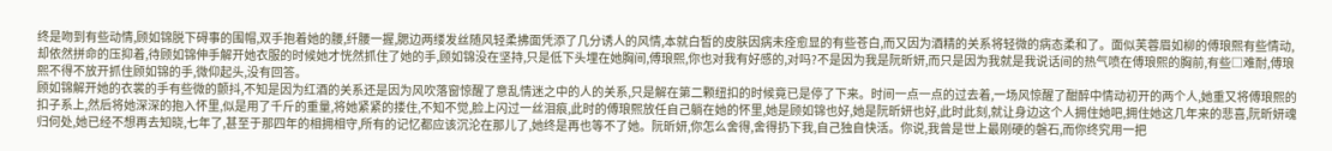终是吻到有些动情,顾如锦脱下碍事的围帽,双手抱着她的腰,纤腰一握,腮边两缕发丝随风轻柔拂面凭添了几分诱人的风情,本就白皙的皮肤因病未痊愈显的有些苍白,而又因为酒精的关系将轻微的病态柔和了。面似芙蓉眉如柳的傅琅熙有些情动,却依然拼命的压抑着,待顾如锦伸手解开她衣服的时候她才恍然抓住了她的手,顾如锦没在坚持,只是低下头埋在她胸间,傅琅熙,你也对我有好感的,对吗?不是因为我是阮昕妍,而只是因为我就是我说话间的热气喷在傅琅熙的胸前,有些□难耐,傅琅熙不得不放开抓住顾如锦的手,微仰起头,没有回答。
顾如锦解开她的衣裳的手有些微的颤抖,不知是因为红酒的关系还是因为风吹落窗惊醒了意乱情迷之中的人的关系,只是解在第二颗纽扣的时候竟已是停了下来。时间一点一点的过去着,一场风惊醒了酣醉中情动初开的两个人,她重又将傅琅熙的扣子系上,然后将她深深的抱入怀里,似是用了千斤的重量,将她紧紧的搂住,不知不觉,脸上闪过一丝泪痕,此时的傅琅熙放任自己躺在她的怀里,她是顾如锦也好,她是阮昕妍也好,此时此刻,就让身边这个人拥住她吧,拥住她这几年来的悲喜,阮昕妍魂归何处,她已经不想再去知晓,七年了,甚至于那四年的相拥相守,所有的记忆都应该沉沦在那儿了,她终是再也等不了她。阮昕妍,你怎么舍得,舍得扔下我,自己独自快活。你说,我曾是世上最刚硬的磐石,而你终究用一把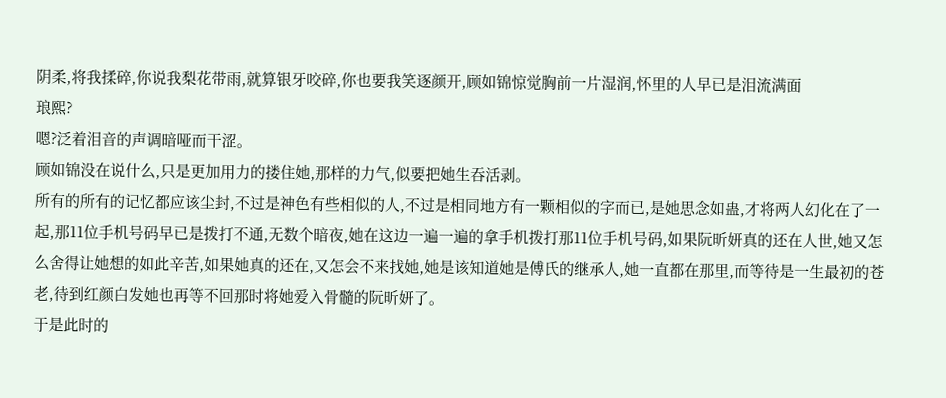阴柔,将我揉碎,你说我梨花带雨,就算银牙咬碎,你也要我笑逐颜开,顾如锦惊觉胸前一片湿润,怀里的人早已是泪流满面
琅熙?
嗯?泛着泪音的声调暗哑而干涩。
顾如锦没在说什么,只是更加用力的搂住她,那样的力气,似要把她生吞活剥。
所有的所有的记忆都应该尘封,不过是神色有些相似的人,不过是相同地方有一颗相似的字而已,是她思念如蛊,才将两人幻化在了一起,那11位手机号码早已是拨打不通,无数个暗夜,她在这边一遍一遍的拿手机拨打那11位手机号码,如果阮昕妍真的还在人世,她又怎么舍得让她想的如此辛苦,如果她真的还在,又怎会不来找她,她是该知道她是傅氏的继承人,她一直都在那里,而等待是一生最初的苍老,待到红颜白发她也再等不回那时将她爱入骨髓的阮昕妍了。
于是此时的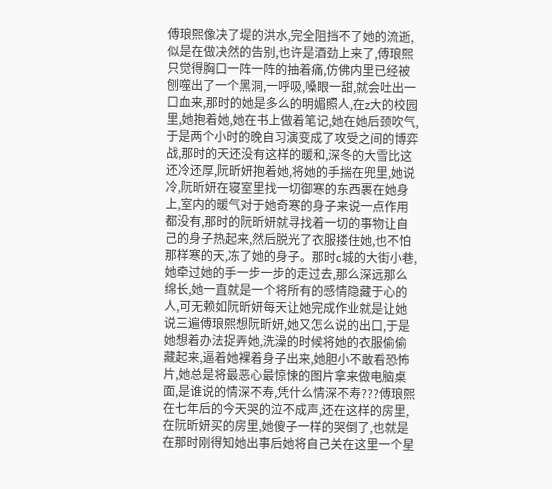傅琅熙像决了堤的洪水,完全阻挡不了她的流逝,似是在做决然的告别,也许是酒劲上来了,傅琅熙只觉得胸口一阵一阵的抽着痛,仿佛内里已经被刨噬出了一个黑洞,一呼吸,嗓眼一甜,就会吐出一口血来,那时的她是多么的明媚照人,在z大的校园里,她抱着她,她在书上做着笔记,她在她后颈吹气,于是两个小时的晚自习演变成了攻受之间的博弈战,那时的天还没有这样的暖和,深冬的大雪比这还冷还厚,阮昕妍抱着她,将她的手揣在兜里,她说冷,阮昕妍在寝室里找一切御寒的东西裹在她身上,室内的暖气对于她奇寒的身子来说一点作用都没有,那时的阮昕妍就寻找着一切的事物让自己的身子热起来,然后脱光了衣服搂住她,也不怕那样寒的天,冻了她的身子。那时c城的大街小巷,她牵过她的手一步一步的走过去,那么深远那么绵长,她一直就是一个将所有的感情隐藏于心的人,可无赖如阮昕妍每天让她完成作业就是让她说三遍傅琅熙想阮昕妍,她又怎么说的出口,于是她想着办法捉弄她,洗澡的时候将她的衣服偷偷藏起来,逼着她裸着身子出来,她胆小不敢看恐怖片,她总是将最恶心最惊悚的图片拿来做电脑桌面,是谁说的情深不寿,凭什么情深不寿???傅琅熙在七年后的今天哭的泣不成声,还在这样的房里,在阮昕妍买的房里,她傻子一样的哭倒了,也就是在那时刚得知她出事后她将自己关在这里一个星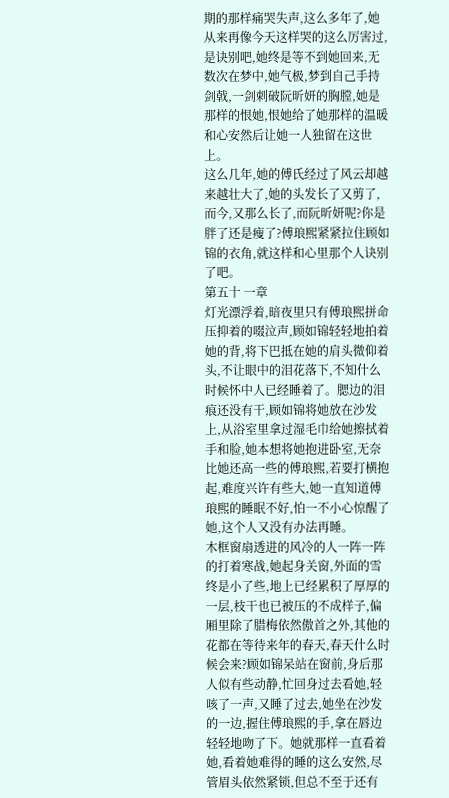期的那样痛哭失声,这么多年了,她从来再像今天这样哭的这么厉害过,是诀别吧,她终是等不到她回来,无数次在梦中,她气极,梦到自己手持剑戟,一剑刺破阮昕妍的胸膛,她是那样的恨她,恨她给了她那样的温暖和心安然后让她一人独留在这世上。
这么几年,她的傅氏经过了风云却越来越壮大了,她的头发长了又剪了,而今,又那么长了,而阮昕妍呢?你是胖了还是瘦了?傅琅熙紧紧拉住顾如锦的衣角,就这样和心里那个人诀别了吧。
第五十 一章
灯光漂浮着,暗夜里只有傅琅熙拼命压抑着的啜泣声,顾如锦轻轻地拍着她的背,将下巴抵在她的肩头微仰着头,不让眼中的泪花落下,不知什么时候怀中人已经睡着了。腮边的泪痕还没有干,顾如锦将她放在沙发上,从浴室里拿过湿毛巾给她擦拭着手和脸,她本想将她抱进卧室,无奈比她还高一些的傅琅熙,若要打横抱起,难度兴许有些大,她一直知道傅琅熙的睡眠不好,怕一不小心惊醒了她,这个人又没有办法再睡。
木框窗扇透进的风冷的人一阵一阵的打着寒战,她起身关窗,外面的雪终是小了些,地上已经累积了厚厚的一层,枝干也已被压的不成样子,偏厢里除了腊梅依然傲首之外,其他的花都在等待来年的春天,春天什么时候会来?顾如锦呆站在窗前,身后那人似有些动静,忙回身过去看她,轻咳了一声,又睡了过去,她坐在沙发的一边,握住傅琅熙的手,拿在唇边轻轻地吻了下。她就那样一直看着她,看着她难得的睡的这么安然,尽管眉头依然紧锁,但总不至于还有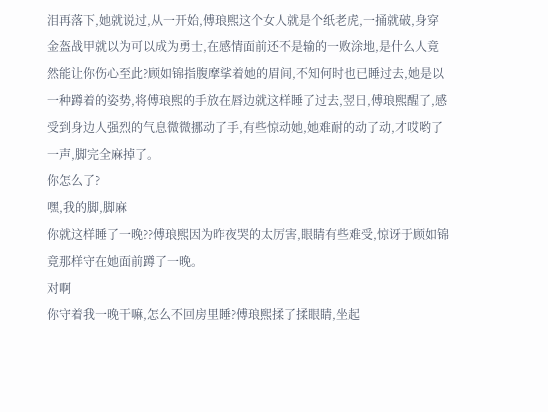泪再落下,她就说过,从一开始,傅琅熙这个女人就是个纸老虎,一捅就破,身穿金盔战甲就以为可以成为勇士,在感情面前还不是输的一败涂地,是什么人竟然能让你伤心至此?顾如锦指腹摩挲着她的眉间,不知何时也已睡过去,她是以一种蹲着的姿势,将傅琅熙的手放在唇边就这样睡了过去,翌日,傅琅熙醒了,感受到身边人强烈的气息微微挪动了手,有些惊动她,她难耐的动了动,才哎哟了一声,脚完全麻掉了。
你怎么了?
嘿,我的脚,脚麻
你就这样睡了一晚??傅琅熙因为昨夜哭的太厉害,眼睛有些难受,惊讶于顾如锦竟那样守在她面前蹲了一晚。
对啊
你守着我一晚干嘛,怎么不回房里睡?傅琅熙揉了揉眼睛,坐起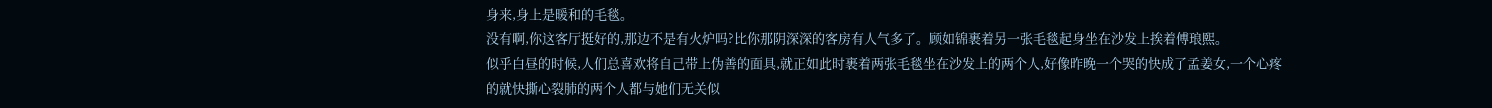身来,身上是暖和的毛毯。
没有啊,你这客厅挺好的,那边不是有火炉吗?比你那阴深深的客房有人气多了。顾如锦裹着另一张毛毯起身坐在沙发上挨着傅琅熙。
似乎白昼的时候,人们总喜欢将自己带上伪善的面具,就正如此时裹着两张毛毯坐在沙发上的两个人,好像昨晚一个哭的快成了孟姜女,一个心疼的就快撕心裂肺的两个人都与她们无关似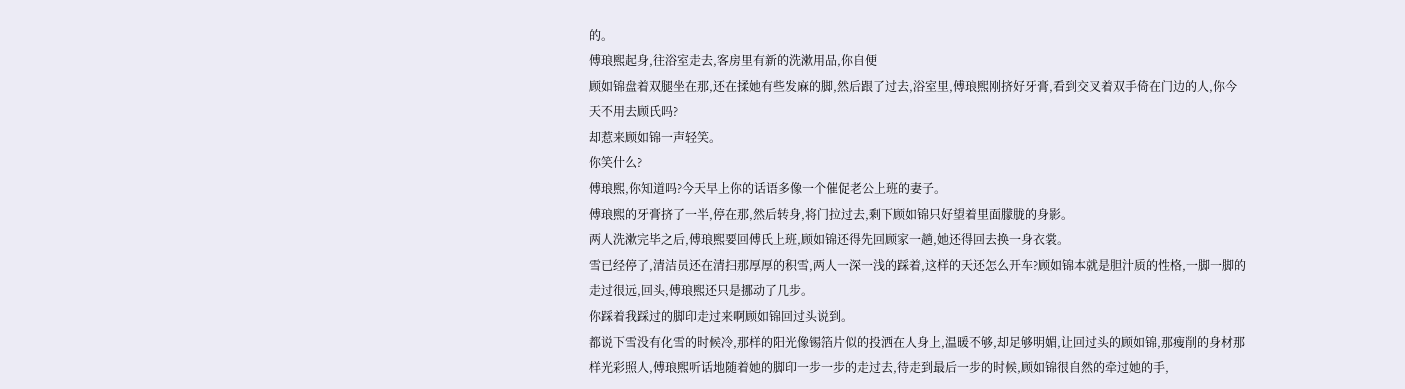的。
傅琅熙起身,往浴室走去,客房里有新的洗漱用品,你自便
顾如锦盘着双腿坐在那,还在揉她有些发麻的脚,然后跟了过去,浴室里,傅琅熙刚挤好牙膏,看到交叉着双手倚在门边的人,你今天不用去顾氏吗?
却惹来顾如锦一声轻笑。
你笑什么?
傅琅熙,你知道吗?今天早上你的话语多像一个催促老公上班的妻子。
傅琅熙的牙膏挤了一半,停在那,然后转身,将门拉过去,剩下顾如锦只好望着里面朦胧的身影。
两人洗漱完毕之后,傅琅熙要回傅氏上班,顾如锦还得先回顾家一趟,她还得回去换一身衣裳。
雪已经停了,清洁员还在清扫那厚厚的积雪,两人一深一浅的踩着,这样的天还怎么开车?顾如锦本就是胆汁质的性格,一脚一脚的走过很远,回头,傅琅熙还只是挪动了几步。
你踩着我踩过的脚印走过来啊顾如锦回过头说到。
都说下雪没有化雪的时候冷,那样的阳光像锡箔片似的投洒在人身上,温暖不够,却足够明媚,让回过头的顾如锦,那瘦削的身材那样光彩照人,傅琅熙听话地随着她的脚印一步一步的走过去,待走到最后一步的时候,顾如锦很自然的牵过她的手,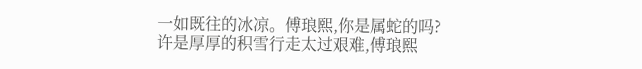一如既往的冰凉。傅琅熙,你是属蛇的吗?
许是厚厚的积雪行走太过艰难,傅琅熙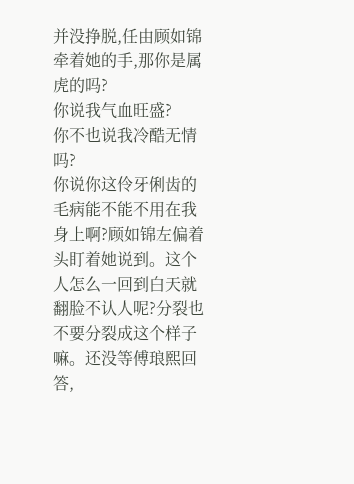并没挣脱,任由顾如锦牵着她的手,那你是属虎的吗?
你说我气血旺盛?
你不也说我冷酷无情吗?
你说你这伶牙俐齿的毛病能不能不用在我身上啊?顾如锦左偏着头盯着她说到。这个人怎么一回到白天就翻脸不认人呢?分裂也不要分裂成这个样子嘛。还没等傅琅熙回答,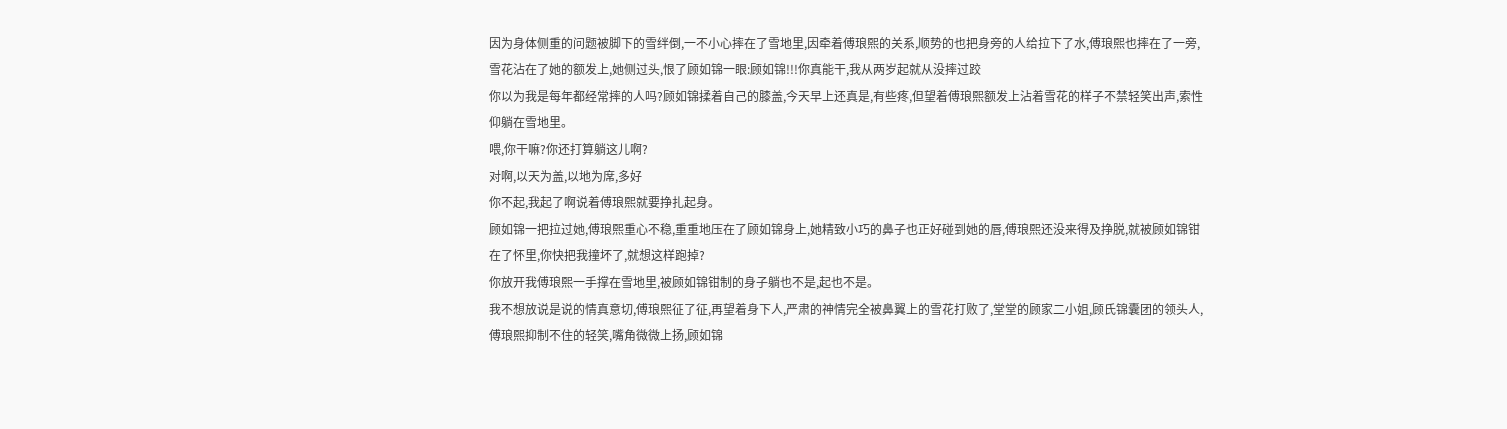因为身体侧重的问题被脚下的雪绊倒,一不小心摔在了雪地里,因牵着傅琅熙的关系,顺势的也把身旁的人给拉下了水,傅琅熙也摔在了一旁,雪花沾在了她的额发上,她侧过头,恨了顾如锦一眼:顾如锦!!!你真能干,我从两岁起就从没摔过跤
你以为我是每年都经常摔的人吗?顾如锦揉着自己的膝盖,今天早上还真是,有些疼,但望着傅琅熙额发上沾着雪花的样子不禁轻笑出声,索性仰躺在雪地里。
喂,你干嘛?你还打算躺这儿啊?
对啊,以天为盖,以地为席,多好
你不起,我起了啊说着傅琅熙就要挣扎起身。
顾如锦一把拉过她,傅琅熙重心不稳,重重地压在了顾如锦身上,她精致小巧的鼻子也正好碰到她的唇,傅琅熙还没来得及挣脱,就被顾如锦钳在了怀里,你快把我撞坏了,就想这样跑掉?
你放开我傅琅熙一手撑在雪地里,被顾如锦钳制的身子躺也不是,起也不是。
我不想放说是说的情真意切,傅琅熙征了征,再望着身下人,严肃的神情完全被鼻翼上的雪花打败了,堂堂的顾家二小姐,顾氏锦囊团的领头人,傅琅熙抑制不住的轻笑,嘴角微微上扬,顾如锦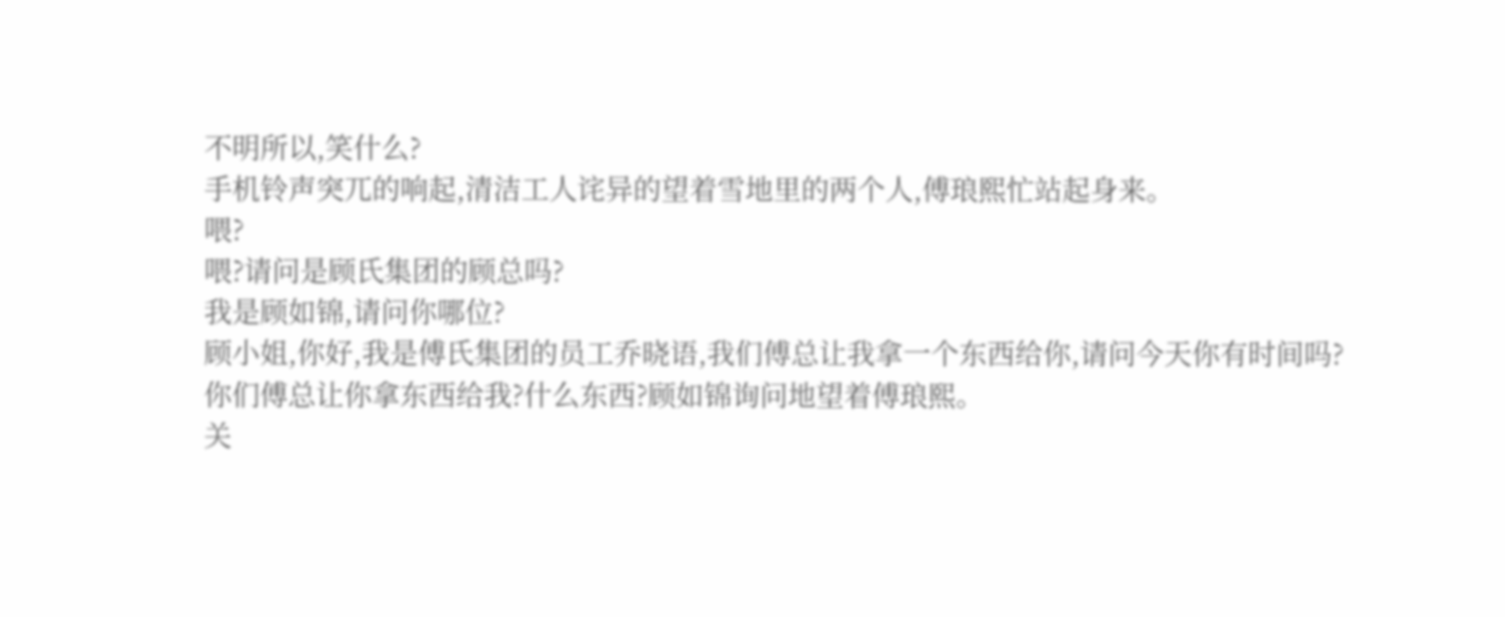不明所以,笑什么?
手机铃声突兀的响起,清洁工人诧异的望着雪地里的两个人,傅琅熙忙站起身来。
喂?
喂?请问是顾氏集团的顾总吗?
我是顾如锦,请问你哪位?
顾小姐,你好,我是傅氏集团的员工乔晓语,我们傅总让我拿一个东西给你,请问今天你有时间吗?
你们傅总让你拿东西给我?什么东西?顾如锦询问地望着傅琅熙。
关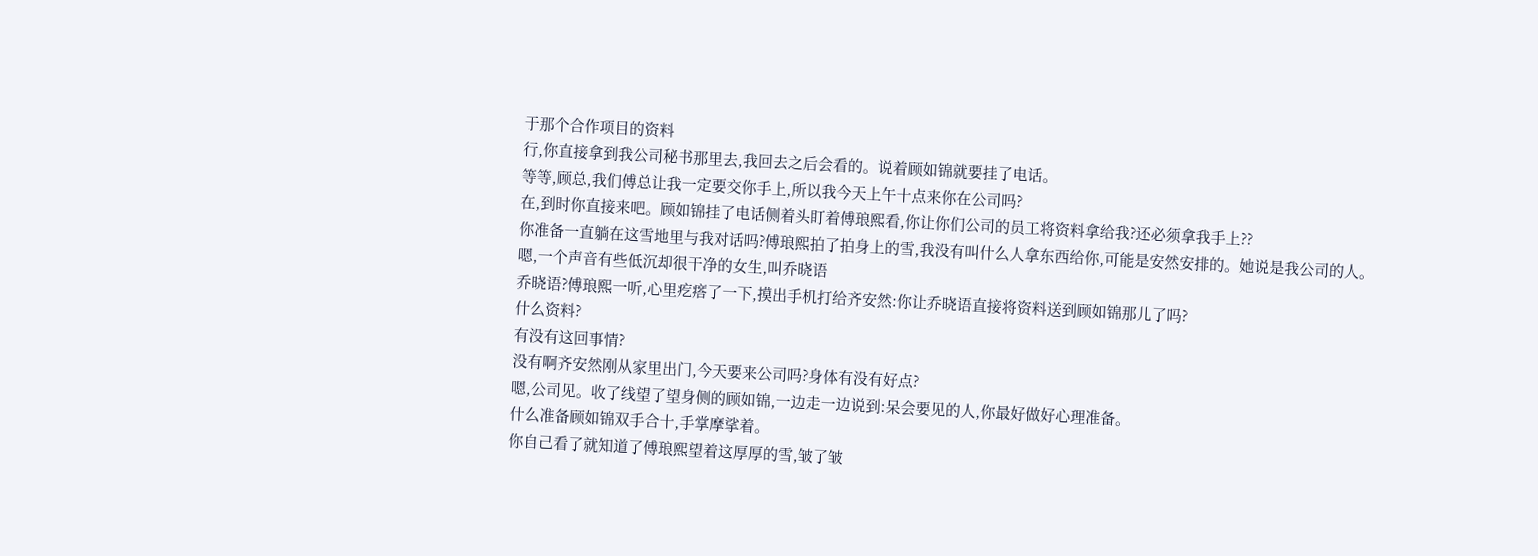于那个合作项目的资料
行,你直接拿到我公司秘书那里去,我回去之后会看的。说着顾如锦就要挂了电话。
等等,顾总,我们傅总让我一定要交你手上,所以我今天上午十点来你在公司吗?
在,到时你直接来吧。顾如锦挂了电话侧着头盯着傅琅熙看,你让你们公司的员工将资料拿给我?还必须拿我手上??
你准备一直躺在这雪地里与我对话吗?傅琅熙拍了拍身上的雪,我没有叫什么人拿东西给你,可能是安然安排的。她说是我公司的人。
嗯,一个声音有些低沉却很干净的女生,叫乔晓语
乔晓语?傅琅熙一听,心里疙瘩了一下,摸出手机打给齐安然:你让乔晓语直接将资料送到顾如锦那儿了吗?
什么资料?
有没有这回事情?
没有啊齐安然刚从家里出门,今天要来公司吗?身体有没有好点?
嗯,公司见。收了线望了望身侧的顾如锦,一边走一边说到:呆会要见的人,你最好做好心理准备。
什么准备顾如锦双手合十,手掌摩挲着。
你自己看了就知道了傅琅熙望着这厚厚的雪,皱了皱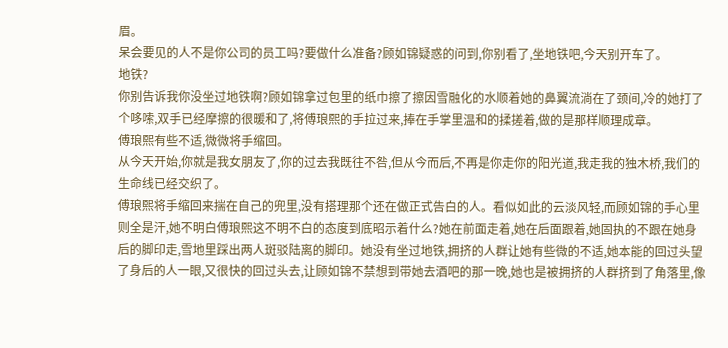眉。
呆会要见的人不是你公司的员工吗?要做什么准备?顾如锦疑惑的问到,你别看了,坐地铁吧,今天别开车了。
地铁?
你别告诉我你没坐过地铁啊?顾如锦拿过包里的纸巾擦了擦因雪融化的水顺着她的鼻翼流淌在了颈间,冷的她打了个哆嗦,双手已经摩擦的很暖和了,将傅琅熙的手拉过来,捧在手掌里温和的揉搓着,做的是那样顺理成章。
傅琅熙有些不适,微微将手缩回。
从今天开始,你就是我女朋友了,你的过去我既往不咎,但从今而后,不再是你走你的阳光道,我走我的独木桥,我们的生命线已经交织了。
傅琅熙将手缩回来揣在自己的兜里,没有搭理那个还在做正式告白的人。看似如此的云淡风轻,而顾如锦的手心里则全是汗,她不明白傅琅熙这不明不白的态度到底昭示着什么?她在前面走着,她在后面跟着,她固执的不跟在她身后的脚印走,雪地里踩出两人斑驳陆离的脚印。她没有坐过地铁,拥挤的人群让她有些微的不适,她本能的回过头望了身后的人一眼,又很快的回过头去,让顾如锦不禁想到带她去酒吧的那一晚,她也是被拥挤的人群挤到了角落里,像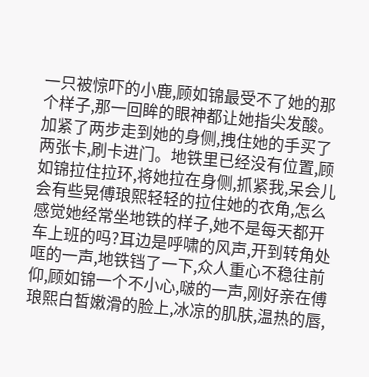一只被惊吓的小鹿,顾如锦最受不了她的那个样子,那一回眸的眼神都让她指尖发酸。加紧了两步走到她的身侧,拽住她的手买了两张卡,刷卡进门。地铁里已经没有位置,顾如锦拉住拉环,将她拉在身侧,抓紧我,呆会儿会有些晃傅琅熙轻轻的拉住她的衣角,怎么感觉她经常坐地铁的样子,她不是每天都开车上班的吗?耳边是呼啸的风声,开到转角处哐的一声,地铁铛了一下,众人重心不稳往前仰,顾如锦一个不小心,啵的一声,刚好亲在傅琅熙白皙嫩滑的脸上,冰凉的肌肤,温热的唇,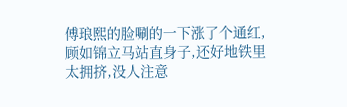傅琅熙的脸唰的一下涨了个通红,顾如锦立马站直身子,还好地铁里太拥挤,没人注意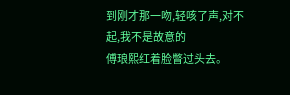到刚才那一吻,轻咳了声,对不起,我不是故意的
傅琅熙红着脸瞥过头去。